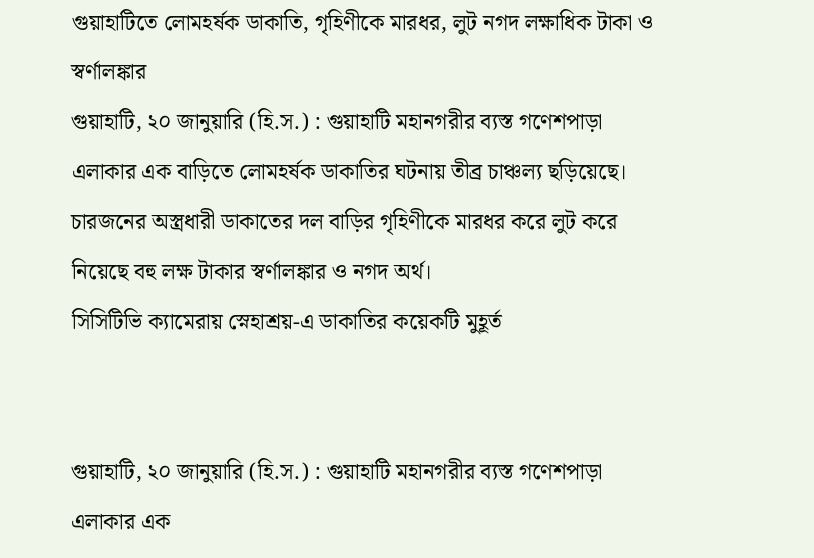গুয়াহাটিতে লোমহৰ্ষক ডাকাতি, গৃহিণীকে মারধর, লুট নগদ লক্ষাধিক টাকা ও স্বর্ণালঙ্কার
গুয়াহাটি, ২০ জানুয়ারি (হি.স.) : গুয়াহাটি মহানগরীর ব্যস্ত গণেশপাড়া এলাকার এক বাড়িতে লোমহৰ্ষক ডাকাতির ঘটনায় তীব্র চাঞ্চল্য ছড়িয়েছে। চারজনের অস্ত্রধারী ডাকাতের দল বাড়ির গৃহিণীকে মারধর করে লুট করে নিয়েছে বহু লক্ষ টাকার স্বর্ণালঙ্কার ও নগদ অর্থ।
সিসিটিভি ক্যামেরায় স্নেহাশ্রয়-এ ডাকাতির কয়েকটি মুহূর্ত


গুয়াহাটি, ২০ জানুয়ারি (হি.স.) : গুয়াহাটি মহানগরীর ব্যস্ত গণেশপাড়া এলাকার এক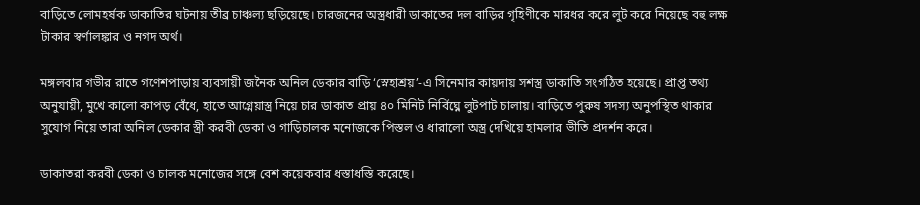বাড়িতে লোমহৰ্ষক ডাকাতির ঘটনায় তীব্র চাঞ্চল্য ছড়িয়েছে। চারজনের অস্ত্রধারী ডাকাতের দল বাড়ির গৃহিণীকে মারধর করে লুট করে নিয়েছে বহু লক্ষ টাকার স্বর্ণালঙ্কার ও নগদ অর্থ।

মঙ্গলবার গভীর রাতে গণেশপাড়ায় ব্যবসায়ী জনৈক অনিল ডেকার বাড়ি ‘স্নেহাশ্রয়’-এ সিনেমার কায়দায় সশস্ত্র ডাকাতি সংগঠিত হয়েছে। প্রাপ্ত তথ্য অনুযায়ী, মুখে কালো কাপড় বেঁধে, হাতে আগ্নেয়াস্ত্র নিয়ে চার ডাকাত প্রায় ৪০ মিনিট নির্বিঘ্নে লুটপাট চালায়। বাড়িতে পুরুষ সদস্য অনুপস্থিত থাকার সুযোগ নিয়ে তারা অনিল ডেকার স্ত্রী করবী ডেকা ও গাড়িচালক মনোজকে পিস্তল ও ধারালো অস্ত্র দেখিয়ে হামলার ভীতি প্রদর্শন করে।

ডাকাতরা করবী ডেকা ও চালক মনোজের সঙ্গে বেশ কয়েকবার ধস্তাধস্তি করেছে।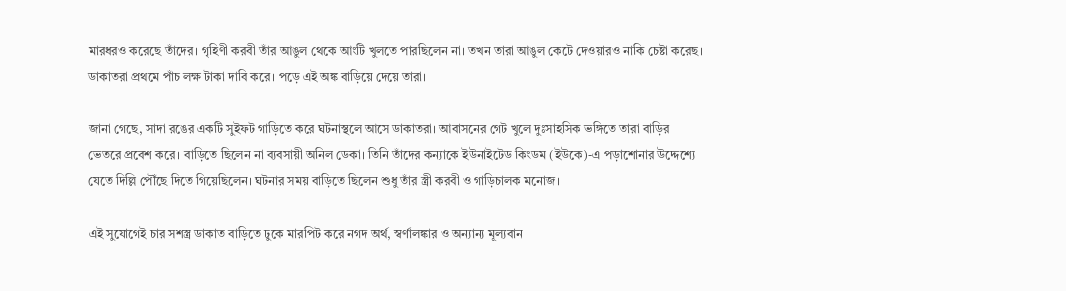মারধরও করেছে তাঁদের। গৃহিণী করবী তাঁর আঙুল থেকে আংটি খুলতে পারছিলেন না। তখন তারা আঙুল কেটে দেওয়ারও নাকি চেষ্টা করেছ। ডাকাতরা প্রথমে পাঁচ লক্ষ টাকা দাবি করে। পড়ে এই অঙ্ক বাড়িয়ে দেয়ে তারা।

জানা গেছে, সাদা রঙের একটি সুইফট গাড়িতে করে ঘটনাস্থলে আসে ডাকাতরা। আবাসনের গেট খুলে দুঃসাহসিক ভঙ্গিতে তারা বাড়ির ভেতরে প্রবেশ করে। বাড়িতে ছিলেন না ব্যবসায়ী অনিল ডেকা। তিনি তাঁদের কন্যাকে ইউনাইটেড কিংডম (ইউকে)-এ পড়াশোনার উদ্দেশ্যে যেতে দিল্লি পৌঁছে দিতে গিয়েছিলেন। ঘটনার সময় বাড়িতে ছিলেন শুধু তাঁর স্ত্রী করবী ও গাড়িচালক মনোজ।

এই সুযোগেই চার সশস্ত্র ডাকাত বাড়িতে ঢুকে মারপিট করে নগদ অর্থ, স্বর্ণালঙ্কার ও অন্যান্য মূল্যবান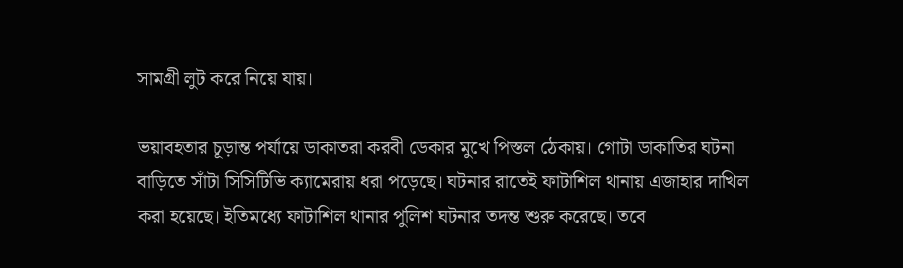সামগ্রী লুট করে নিয়ে যায়।

ভয়াবহতার চূড়ান্ত পর্যায়ে ডাকাতরা করবী ডেকার মুখে পিস্তল ঠেকায়। গোটা ডাকাতির ঘটনা বাড়িতে সাঁটা সিসিটিভি ক্যামেরায় ধরা পড়েছে। ঘটনার রাতেই ফাটাশিল থানায় এজাহার দাখিল করা হয়েছে। ইতিমধ্যে ফাটাশিল থানার পুলিশ ঘটনার তদন্ত শুরু করেছে। তবে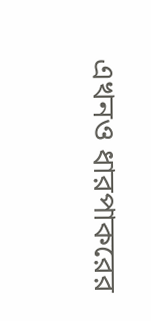এখনও ধারপাকরের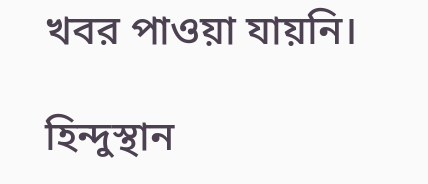খবর পাওয়া যায়নি।

হিন্দুস্থান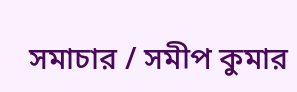সমাচার / সমীপ কুমার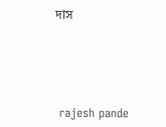দাস






 rajesh pande